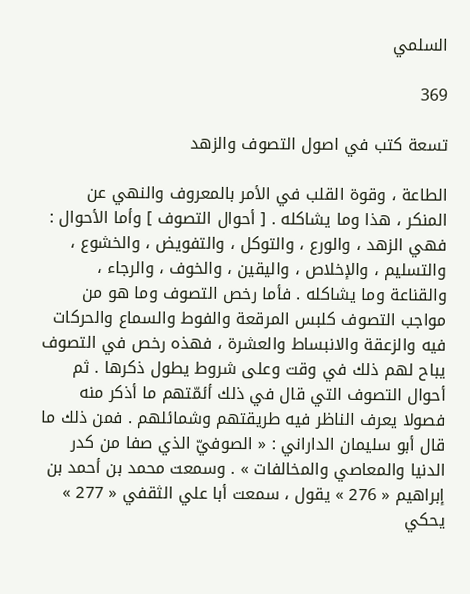السلمي

369

تسعة كتب في اصول التصوف والزهد

الطاعة ، وقوة القلب في الأمر بالمعروف والنهي عن المنكر ، هذا وما يشاكله . [ أحوال التصوف ] وأما الأحوال : فهي الزهد ، والورع ، والتوكل ، والتفويض ، والخشوع ، والتسليم ، والإخلاص ، واليقين ، والخوف ، والرجاء ، والقناعة وما يشاكله . فأما رخص التصوف وما هو من مواجب التصوف كلبس المرقعة والفوط والسماع والحركات فيه والزعقة والانبساط والعشرة ، فهذه رخص في التصوف يباح لهم ذلك في وقت وعلى شروط يطول ذكرها . ثم أحوال التصوف التي قال في ذلك أئمّتهم ما أذكر منه فصولا يعرف الناظر فيه طريقتهم وشمائلهم . فمن ذلك ما قال أبو سليمان الداراني : « الصوفيّ الذي صفا من كدر الدنيا والمعاصي والمخالفات » . وسمعت محمد بن أحمد بن إبراهيم « 276 » يقول ، سمعت أبا علي الثقفي « 277 » يحكي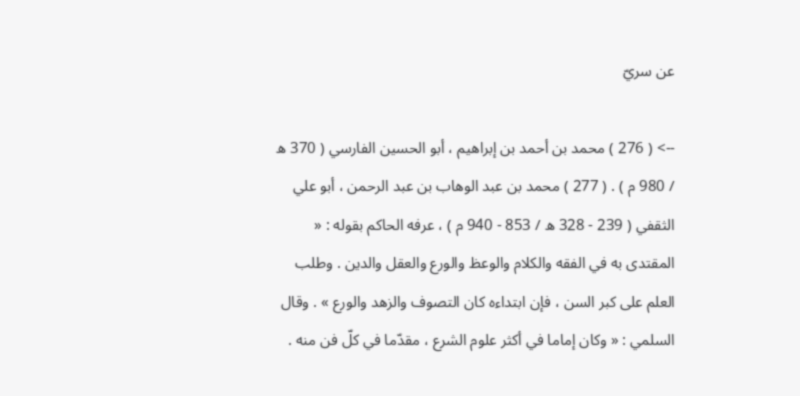عن سريّ

--> ( 276 ) محمد بن أحمد بن إبراهيم ، أبو الحسين الفارسي ( 370 ه / 980 م ) . ( 277 ) محمد بن عبد الوهاب بن عبد الرحمن ، أبو علي الثقفي ( 239 - 328 ه / 853 - 940 م ) ، عرفه الحاكم بقوله : « المقتدى به في الفقه والكلام والوعظ والورع والعقل والدين . وطلب العلم على كبر السن ، فإن ابتداءه كان التصوف والزهد والورع » . وقال السلمي : « وكان إماما في أكثر علوم الشرع ، مقدّما في كلّ فن منه .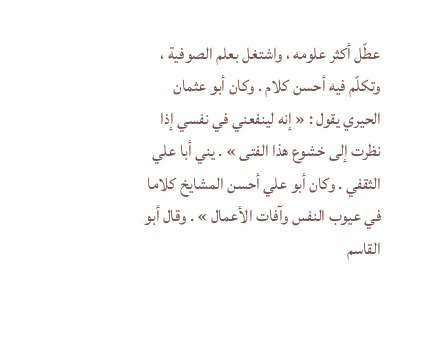عطّل أكثر علومه ، واشتغل بعلم الصوفية ، وتكلّم فيه أحسن كلام . وكان أبو عثمان الحيري يقول : « إنه لينفعني في نفسي إذا نظرت إلى خشوع هذا الفتى » . يني أبا علي الثقفي . وكان أبو علي أحسن المشايخ كلاما في عيوب النفس وآفات الأعمال » . وقال أبو القاسم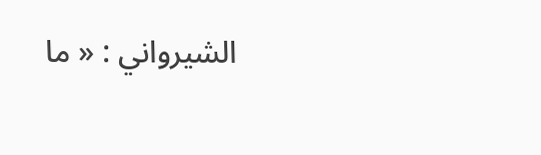الشيرواني : « ما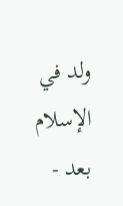ولد في الإسلام بعد -